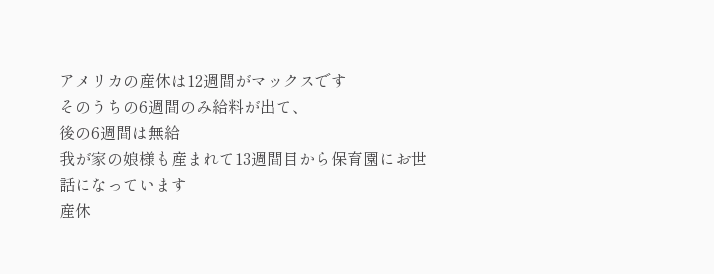アメリカの産休は12週間がマックスです
そのうちの6週間のみ給料が出て、
後の6週間は無給
我が家の娘様も産まれて13週間目から保育園にお世話になっています
産休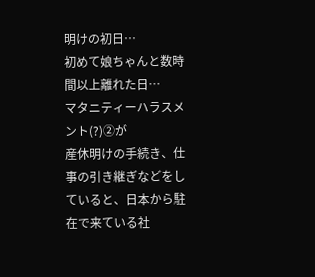明けの初日…
初めて娘ちゃんと数時間以上離れた日…
マタニティーハラスメント(?)②が
産休明けの手続き、仕事の引き継ぎなどをしていると、日本から駐在で来ている社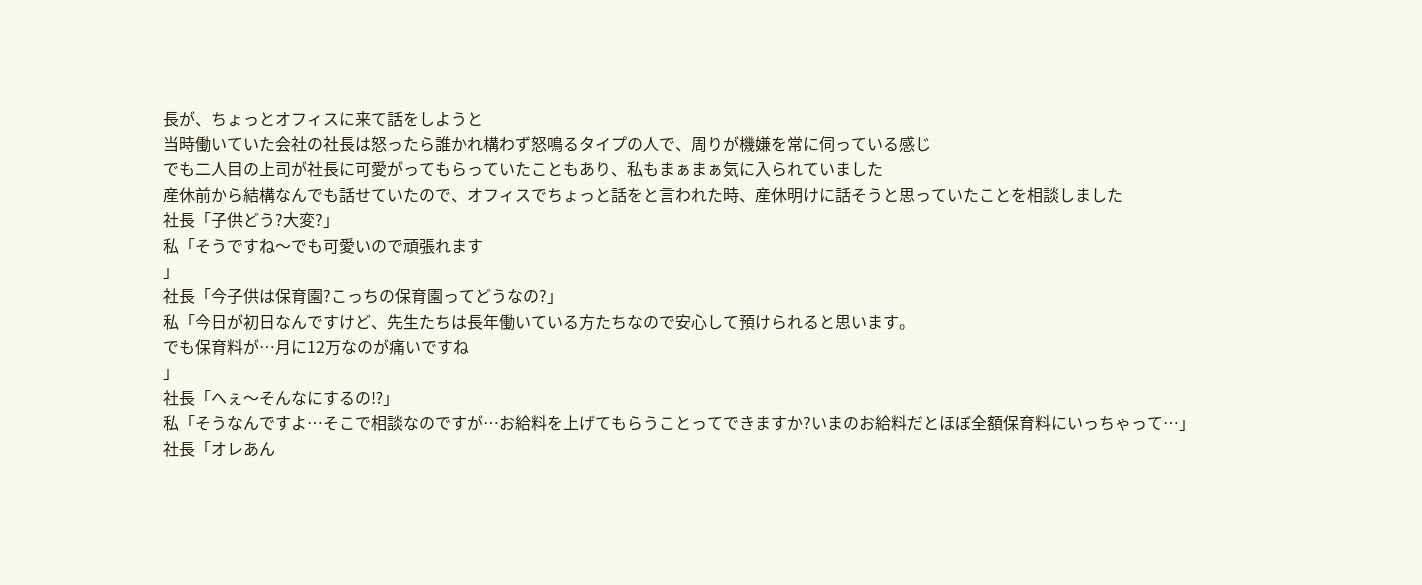長が、ちょっとオフィスに来て話をしようと
当時働いていた会社の社長は怒ったら誰かれ構わず怒鳴るタイプの人で、周りが機嫌を常に伺っている感じ
でも二人目の上司が社長に可愛がってもらっていたこともあり、私もまぁまぁ気に入られていました
産休前から結構なんでも話せていたので、オフィスでちょっと話をと言われた時、産休明けに話そうと思っていたことを相談しました
社長「子供どう?大変?」
私「そうですね〜でも可愛いので頑張れます
」
社長「今子供は保育園?こっちの保育園ってどうなの?」
私「今日が初日なんですけど、先生たちは長年働いている方たちなので安心して預けられると思います。
でも保育料が…月に12万なのが痛いですね
」
社長「へぇ〜そんなにするの⁉」
私「そうなんですよ…そこで相談なのですが…お給料を上げてもらうことってできますか?いまのお給料だとほぼ全額保育料にいっちゃって…」
社長「オレあん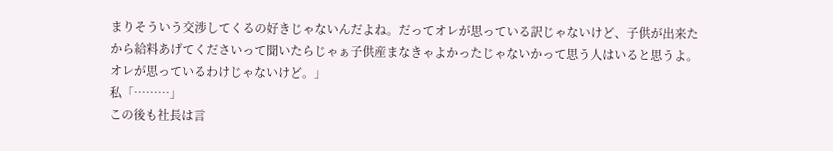まりそういう交渉してくるの好きじゃないんだよね。だってオレが思っている訳じゃないけど、子供が出来たから給料あげてくださいって聞いたらじゃぁ子供産まなきゃよかったじゃないかって思う人はいると思うよ。オレが思っているわけじゃないけど。」
私「………」
この後も社長は言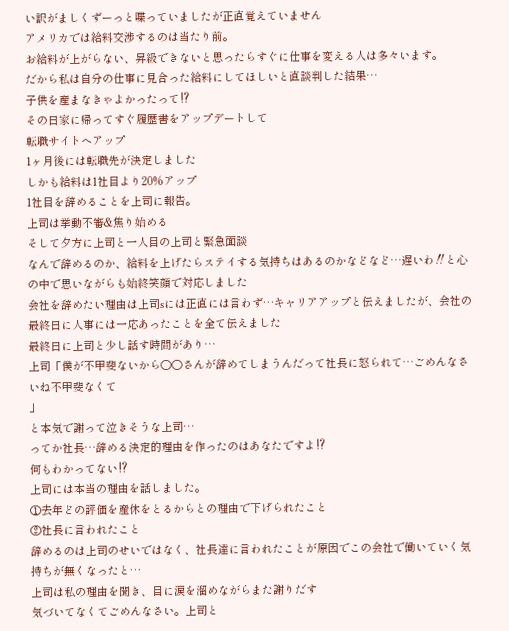い訳がましくずーっと喋っていましたが正直覚えていません
アメリカでは給料交渉するのは当たり前。
お給料が上がらない、昇級できないと思ったらすぐに仕事を変える人は多々います。
だから私は自分の仕事に見合った給料にしてほしいと直談判した結果…
子供を産まなきゃよかったって⁉
その日家に帰ってすぐ履歴書をアップデートして
転職サイトへアップ
1ヶ月後には転職先が決定しました
しかも給料は1社目より20%アップ
1社目を辞めることを上司に報告。
上司は挙動不審&焦り始める
そして夕方に上司と一人目の上司と緊急面談
なんで辞めるのか、給料を上げたらステイする気持ちはあるのかなどなど…遅いわ‼と心の中で思いながらも始終笑顔で対応しました
会社を辞めたい理由は上司sには正直には言わず…キャリアアップと伝えましたが、会社の最終日に人事には一応あったことを全て伝えました
最終日に上司と少し話す時間があり…
上司「僕が不甲斐ないから〇〇さんが辞めてしまうんだって社長に怒られて…ごめんなさいね不甲斐なくて
」
と本気で謝って泣きそうな上司…
ってか社長…辞める決定的理由を作ったのはあなたですよ⁉
何もわかってない⁉
上司には本当の理由を話しました。
①去年どの評価を産休をとるからとの理由で下げられたこと
②社長に言われたこと
辞めるのは上司のせいではなく、社長達に言われたことが原因でこの会社で働いていく気持ちが無くなったと…
上司は私の理由を聞き、目に涙を溜めながらまた謝りだす
気づいてなくてごめんなさい。上司と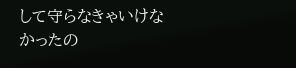して守らなきゃいけなかったの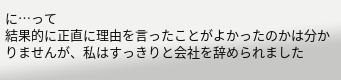に…って
結果的に正直に理由を言ったことがよかったのかは分かりませんが、私はすっきりと会社を辞められました